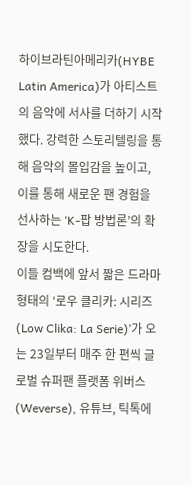하이브라틴아메리카(HYBE Latin America)가 아티스트의 음악에 서사를 더하기 시작했다. 강력한 스토리텔링을 통해 음악의 몰입감을 높이고, 이를 통해 새로운 팬 경험을 선사하는 ‘K-팝 방법론’의 확장을 시도한다.
이들 컴백에 앞서 짧은 드라마 형태의 ‘로우 클리카: 시리즈(Low Clika: La Serie)’가 오는 23일부터 매주 한 편씩 글로벌 슈퍼팬 플랫폼 위버스(Weverse), 유튜브, 틱톡에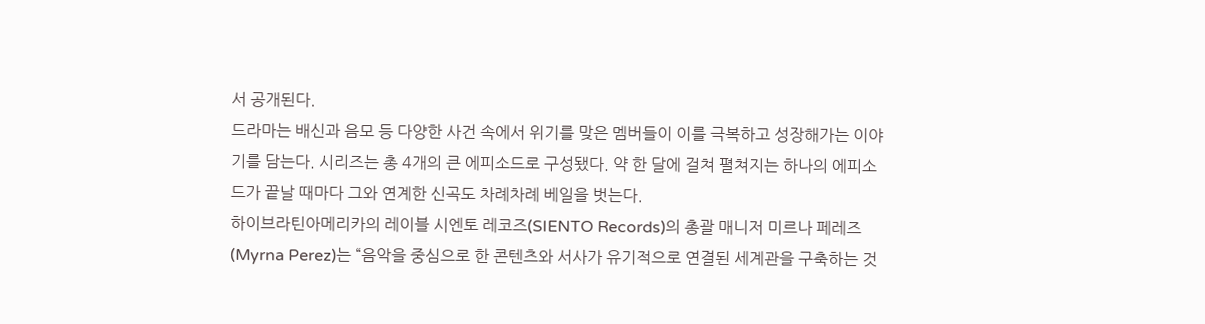서 공개된다.
드라마는 배신과 음모 등 다양한 사건 속에서 위기를 맞은 멤버들이 이를 극복하고 성장해가는 이야기를 담는다. 시리즈는 총 4개의 큰 에피소드로 구성됐다. 약 한 달에 걸쳐 펼쳐지는 하나의 에피소드가 끝날 때마다 그와 연계한 신곡도 차례차례 베일을 벗는다.
하이브라틴아메리카의 레이블 시엔토 레코즈(SIENTO Records)의 총괄 매니저 미르나 페레즈(Myrna Perez)는 “음악을 중심으로 한 콘텐츠와 서사가 유기적으로 연결된 세계관을 구축하는 것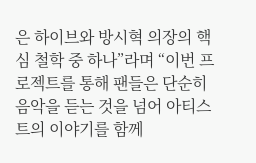은 하이브와 방시혁 의장의 핵심 철학 중 하나”라며 “이번 프로젝트를 통해 팬들은 단순히 음악을 듣는 것을 넘어 아티스트의 이야기를 함께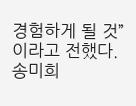경험하게 될 것”이라고 전했다.
송미희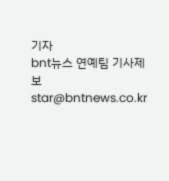기자
bnt뉴스 연예팀 기사제보 star@bntnews.co.kr